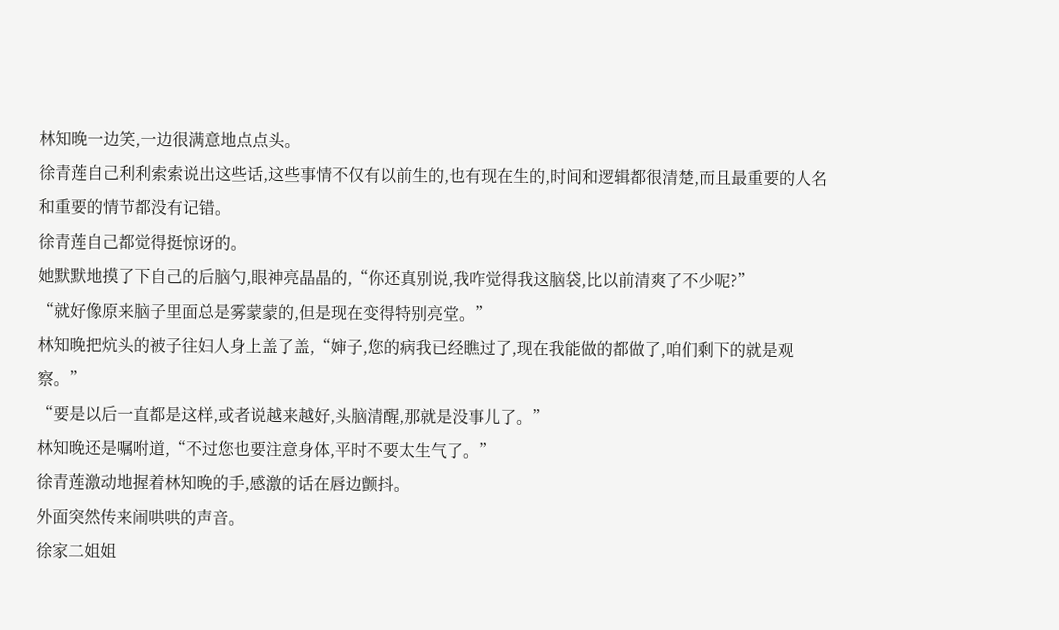林知晚一边笑,一边很满意地点点头。
徐青莲自己利利索索说出这些话,这些事情不仅有以前生的,也有现在生的,时间和逻辑都很清楚,而且最重要的人名和重要的情节都没有记错。
徐青莲自己都觉得挺惊讶的。
她默默地摸了下自己的后脑勺,眼神亮晶晶的,“你还真别说,我咋觉得我这脑袋,比以前清爽了不少呢?”
“就好像原来脑子里面总是雾蒙蒙的,但是现在变得特别亮堂。”
林知晚把炕头的被子往妇人身上盖了盖,“婶子,您的病我已经瞧过了,现在我能做的都做了,咱们剩下的就是观察。”
“要是以后一直都是这样,或者说越来越好,头脑清醒,那就是没事儿了。”
林知晚还是嘱咐道,“不过您也要注意身体,平时不要太生气了。”
徐青莲激动地握着林知晚的手,感激的话在唇边颤抖。
外面突然传来闹哄哄的声音。
徐家二姐姐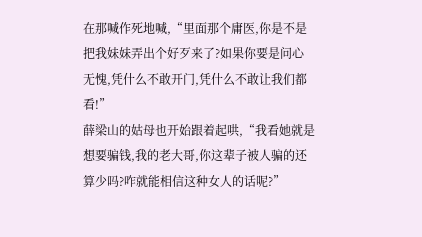在那喊作死地喊,“里面那个庸医,你是不是把我妹妹弄出个好歹来了?如果你要是问心无愧,凭什么不敢开门,凭什么不敢让我们都看!”
薛梁山的姑母也开始跟着起哄,“我看她就是想要骗钱,我的老大哥,你这辈子被人骗的还算少吗?咋就能相信这种女人的话呢?”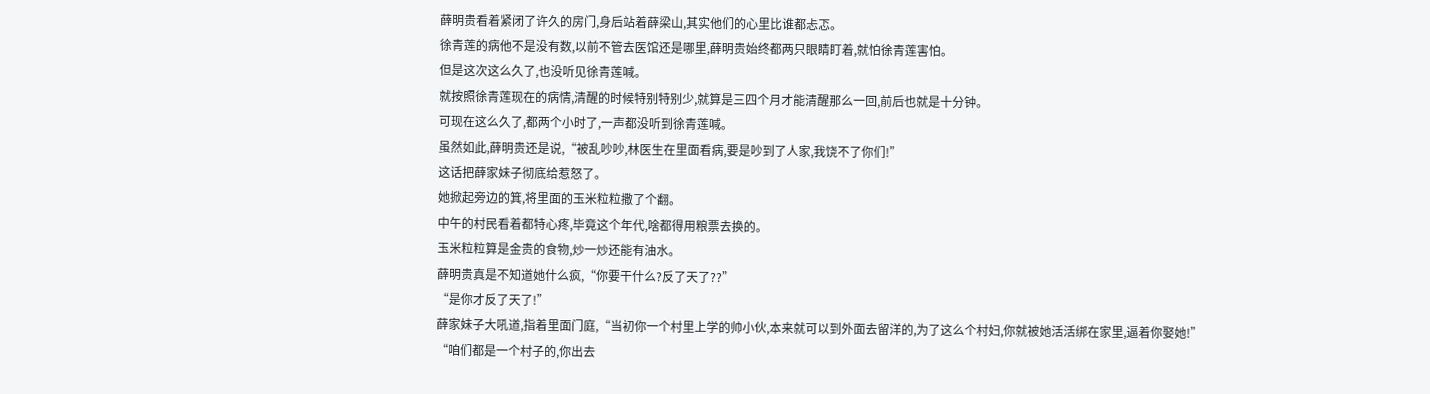薛明贵看着紧闭了许久的房门,身后站着薛梁山,其实他们的心里比谁都忐忑。
徐青莲的病他不是没有数,以前不管去医馆还是哪里,薛明贵始终都两只眼睛盯着,就怕徐青莲害怕。
但是这次这么久了,也没听见徐青莲喊。
就按照徐青莲现在的病情,清醒的时候特别特别少,就算是三四个月才能清醒那么一回,前后也就是十分钟。
可现在这么久了,都两个小时了,一声都没听到徐青莲喊。
虽然如此,薛明贵还是说,“被乱吵吵,林医生在里面看病,要是吵到了人家,我饶不了你们!”
这话把薛家妹子彻底给惹怒了。
她掀起旁边的箕,将里面的玉米粒粒撒了个翻。
中午的村民看着都特心疼,毕竟这个年代,啥都得用粮票去换的。
玉米粒粒算是金贵的食物,炒一炒还能有油水。
薛明贵真是不知道她什么疯,“你要干什么?反了天了??”
“是你才反了天了!”
薛家妹子大吼道,指着里面门庭,“当初你一个村里上学的帅小伙,本来就可以到外面去留洋的,为了这么个村妇,你就被她活活绑在家里,逼着你娶她!”
“咱们都是一个村子的,你出去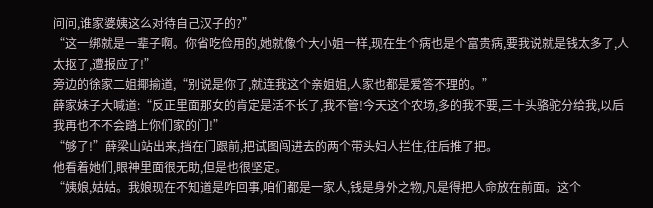问问,谁家婆姨这么对待自己汉子的?”
“这一绑就是一辈子啊。你省吃俭用的,她就像个大小姐一样,现在生个病也是个富贵病,要我说就是钱太多了,人太抠了,遭报应了!”
旁边的徐家二姐揶揄道,“别说是你了,就连我这个亲姐姐,人家也都是爱答不理的。”
薛家妹子大喊道:“反正里面那女的肯定是活不长了,我不管!今天这个农场,多的我不要,三十头骆驼分给我,以后我再也不不会踏上你们家的门!”
“够了!”薛梁山站出来,挡在门跟前,把试图闯进去的两个带头妇人拦住,往后推了把。
他看着她们,眼神里面很无助,但是也很坚定。
“姨娘,姑姑。我娘现在不知道是咋回事,咱们都是一家人,钱是身外之物,凡是得把人命放在前面。这个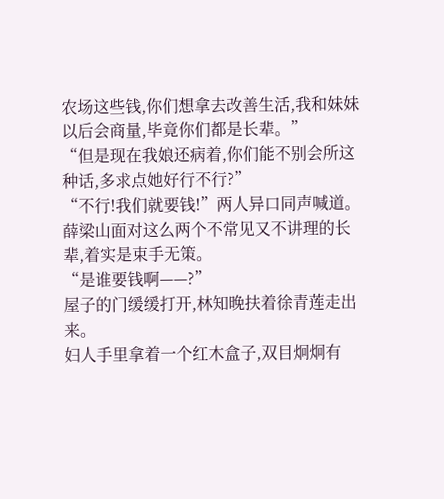农场这些钱,你们想拿去改善生活,我和妹妹以后会商量,毕竟你们都是长辈。”
“但是现在我娘还病着,你们能不别会所这种话,多求点她好行不行?”
“不行!我们就要钱!”两人异口同声喊道。
薛梁山面对这么两个不常见又不讲理的长辈,着实是束手无策。
“是谁要钱啊——?”
屋子的门缓缓打开,林知晚扶着徐青莲走出来。
妇人手里拿着一个红木盒子,双目炯炯有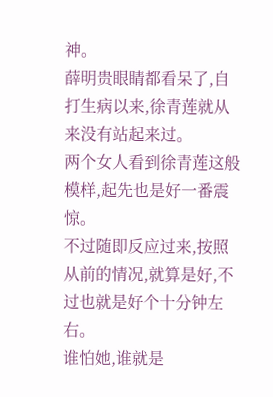神。
薛明贵眼睛都看呆了,自打生病以来,徐青莲就从来没有站起来过。
两个女人看到徐青莲这般模样,起先也是好一番震惊。
不过随即反应过来,按照从前的情况,就算是好,不过也就是好个十分钟左右。
谁怕她,谁就是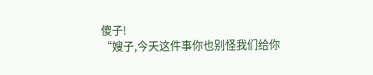傻子!
“嫂子,今天这件事你也别怪我们给你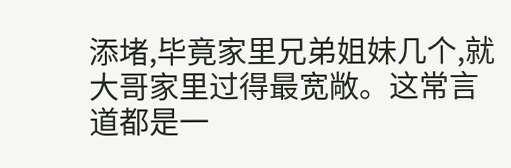添堵,毕竟家里兄弟姐妹几个,就大哥家里过得最宽敞。这常言道都是一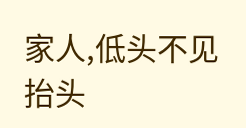家人,低头不见抬头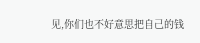见,你们也不好意思把自己的钱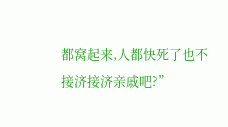都窝起来,人都快死了也不接济接济亲戚吧?”